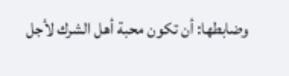وضابطها: أن تكون محبة أهل الشرك لأجل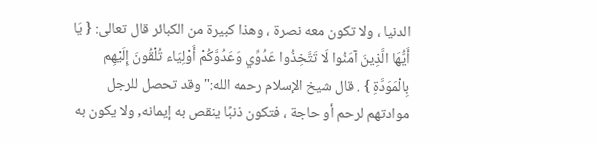الدنيا ، ولا تكون معه نصرة ، وهذا كبيرة من الكبائر قال تعالى: { يَا أَيُّهَا الَّذِينَ آمَنُوا لَا تَتَّخِذُوا عَدُوِّي وَعَدُوَّكُمْ أَوْلِيَاء تُلْقُونَ إِلَيْهِم بِالْمَوَدَّةِ } . قال شيخ الإسلام رحمه الله:"وقد تحصل للرجل موادتهم لرحم أو حاجة ، فتكون ذنبًا ينقص به إيمانه, ولا يكون به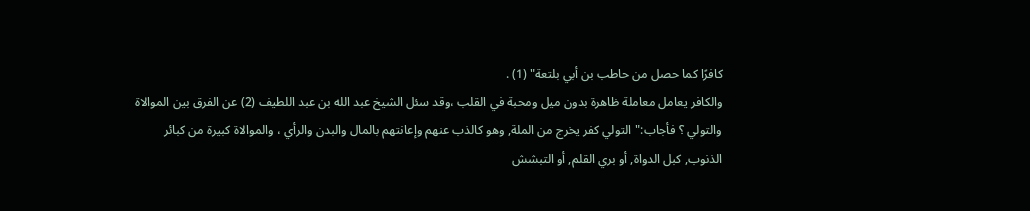كافرًا كما حصل من حاطب بن أبي بلتعة" (1) .
والكافر يعامل معاملة ظاهرة بدون ميل ومحبة في القلب ،وقد سئل الشيخ عبد الله بن عبد اللطيف (2) عن الفرق بين الموالاة والتولي ؟ فأجاب:"التولي كفر يخرج من الملة, وهو كالذب عنهم وإعانتهم بالمال والبدن والرأي ، والموالاة كبيرة من كبائر الذنوب, كبل الدواة, أو بري القلم, أو التبشش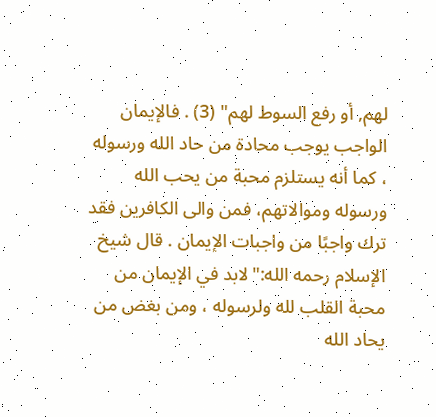لهم, أو رفع السوط لهم" (3) . فالإيمان الواجب يوجب محادة من حاد الله ورسوله ، كما أنه يستلزم محبة من يحب الله ورسوله وموالاتهم، فمن والى الكافرين فقد ترك واجبًا من واجبات الإيمان . قال شيخ الإسلام رحمه الله:"لابد في الإيمان من محبة القلب لله ولرسوله ، ومن بغض من يحاد الله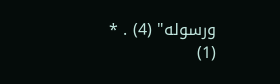ورسوله" (4) . *
(1)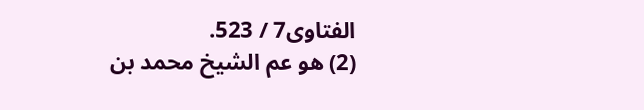الفتاوى7 / 523.
(2) هو عم الشيخ محمد بن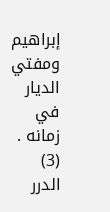إبراهيم ومفتي الديار في زمانه .
(3) الدرر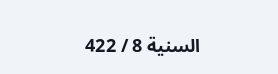السنية 8 / 422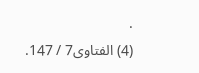.
(4) الفتاوى7 / 147.